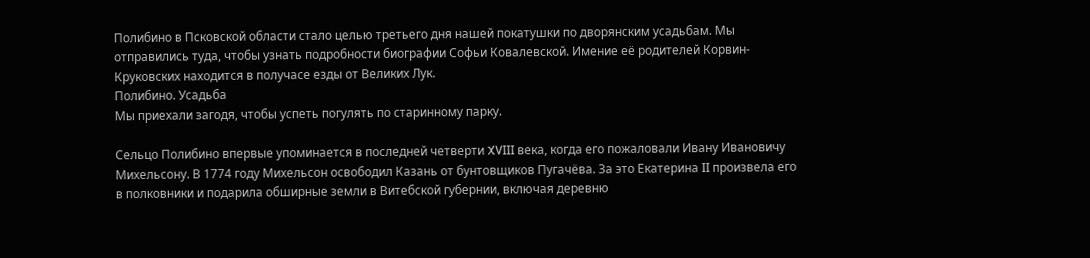Полибино в Псковской области стало целью третьего дня нашей покатушки по дворянским усадьбам. Мы отправились туда, чтобы узнать подробности биографии Софьи Ковалевской. Имение её родителей Корвин-Круковских находится в получасе езды от Великих Лук.
Полибино. Усадьба
Мы приехали загодя, чтобы успеть погулять по старинному парку.

Сельцо Полибино впервые упоминается в последней четверти XVIII века, когда его пожаловали Ивану Ивановичу Михельсону. В 1774 году Михельсон освободил Казань от бунтовщиков Пугачёва. За это Екатерина II произвела его в полковники и подарила обширные земли в Витебской губернии, включая деревню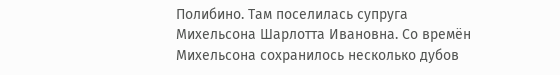Полибино. Там поселилась супруга Михельсона Шарлотта Ивановна. Со времён Михельсона сохранилось несколько дубов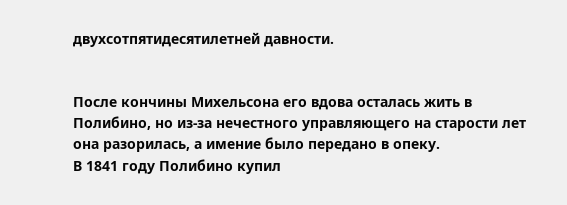двухсотпятидесятилетней давности.


После кончины Михельсона его вдова осталась жить в Полибино, но из-за нечестного управляющего на старости лет она разорилась, а имение было передано в опеку.
В 1841 году Полибино купил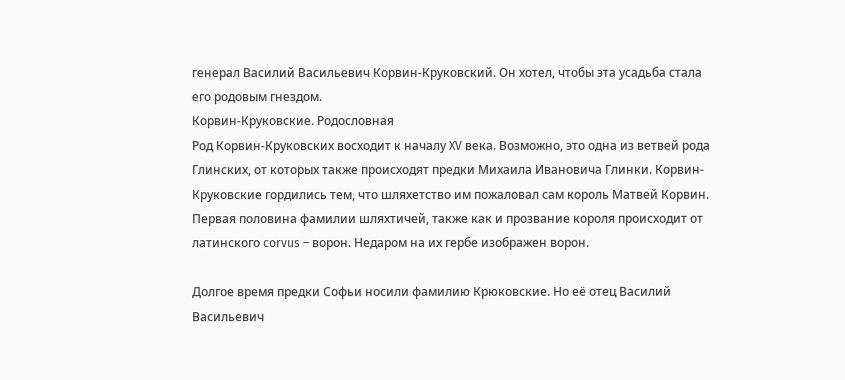генерал Василий Васильевич Корвин-Круковский. Он хотел, чтобы эта усадьба стала его родовым гнездом.
Корвин-Круковские. Родословная
Род Корвин-Круковских восходит к началу XV века. Возможно, это одна из ветвей рода Глинских, от которых также происходят предки Михаила Ивановича Глинки. Корвин-Круковские гордились тем, что шляхетство им пожаловал сам король Матвей Корвин. Первая половина фамилии шляхтичей, также как и прозвание короля происходит от латинского corvus – ворон. Недаром на их гербе изображен ворон.

Долгое время предки Софьи носили фамилию Крюковские. Но её отец Василий Васильевич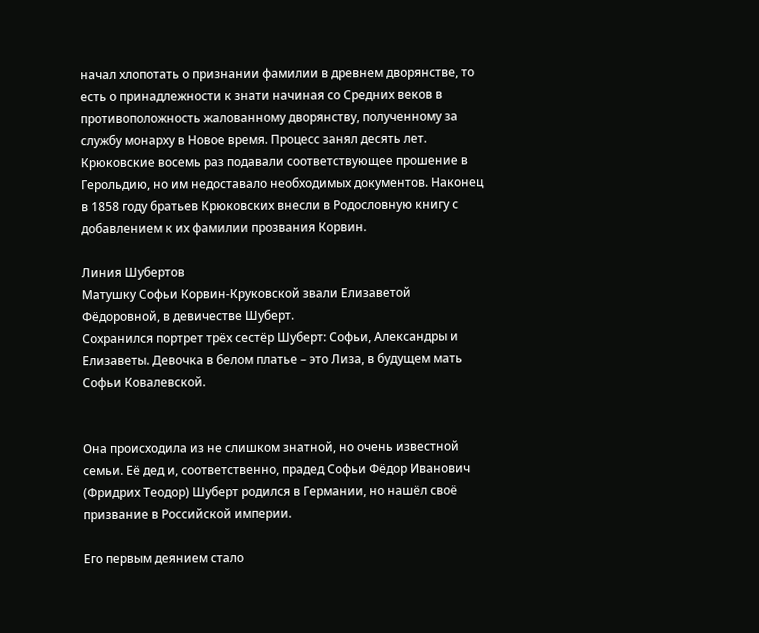начал хлопотать о признании фамилии в древнем дворянстве, то есть о принадлежности к знати начиная со Средних веков в противоположность жалованному дворянству, полученному за службу монарху в Новое время. Процесс занял десять лет. Крюковские восемь раз подавали соответствующее прошение в Герольдию, но им недоставало необходимых документов. Наконец в 1858 году братьев Крюковских внесли в Родословную книгу с добавлением к их фамилии прозвания Корвин.

Линия Шубертов
Матушку Софьи Корвин-Круковской звали Елизаветой Фёдоровной, в девичестве Шуберт.
Сохранился портрет трёх сестёр Шуберт: Софьи, Александры и Елизаветы. Девочка в белом платье – это Лиза, в будущем мать Софьи Ковалевской.


Она происходила из не слишком знатной, но очень известной семьи. Её дед и, соответственно, прадед Софьи Фёдор Иванович (Фридрих Теодор) Шуберт родился в Германии, но нашёл своё призвание в Российской империи.

Его первым деянием стало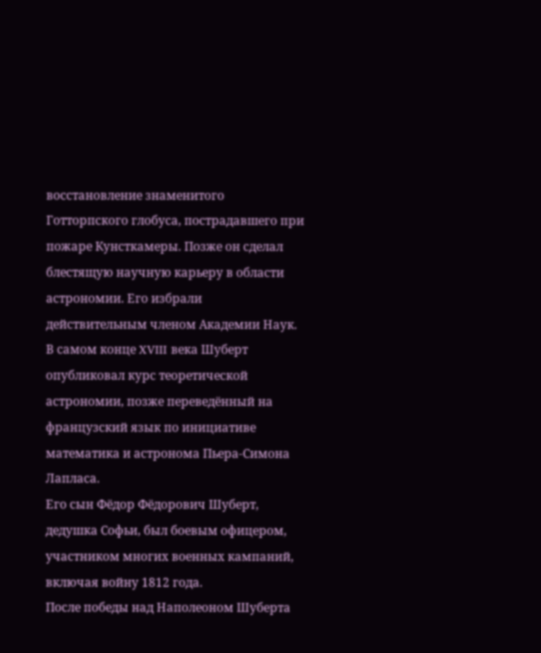восстановление знаменитого Готторпского глобуса, пострадавшего при пожаре Кунсткамеры. Позже он сделал блестящую научную карьеру в области астрономии. Его избрали действительным членом Академии Наук. В самом конце XVIII века Шуберт опубликовал курс теоретической астрономии, позже переведённый на французский язык по инициативе математика и астронома Пьера-Симона Лапласа.
Его сын Фёдор Фёдорович Шуберт, дедушка Софьи, был боевым офицером, участником многих военных кампаний, включая войну 1812 года.
После победы над Наполеоном Шуберта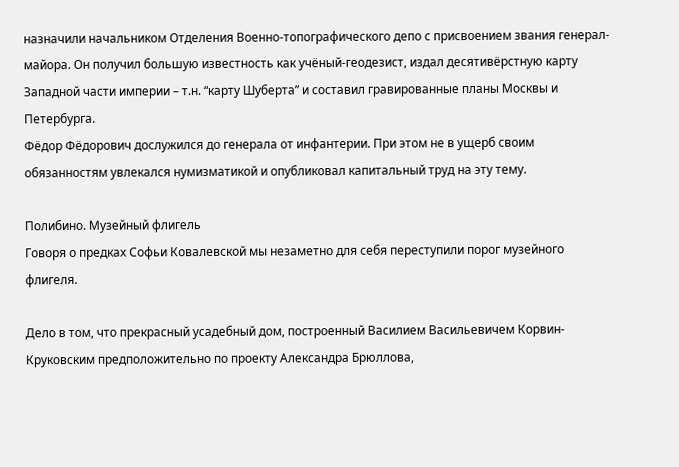назначили начальником Отделения Военно-топографического депо с присвоением звания генерал-майора. Он получил большую известность как учёный-геодезист, издал десятивёрстную карту Западной части империи – т.н. “карту Шуберта” и составил гравированные планы Москвы и Петербурга.
Фёдор Фёдорович дослужился до генерала от инфантерии. При этом не в ущерб своим обязанностям увлекался нумизматикой и опубликовал капитальный труд на эту тему.

Полибино. Музейный флигель
Говоря о предках Софьи Ковалевской мы незаметно для себя переступили порог музейного флигеля.

Дело в том, что прекрасный усадебный дом, построенный Василием Васильевичем Корвин-Круковским предположительно по проекту Александра Брюллова,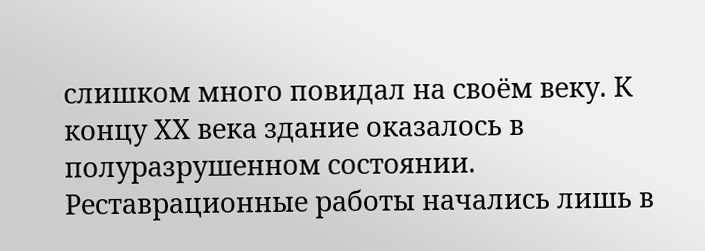слишком много повидал на своём веку. К концу ХХ века здание оказалось в полуразрушенном состоянии.
Реставрационные работы начались лишь в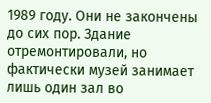1989 году. Они не закончены до сих пор. Здание отремонтировали, но фактически музей занимает лишь один зал во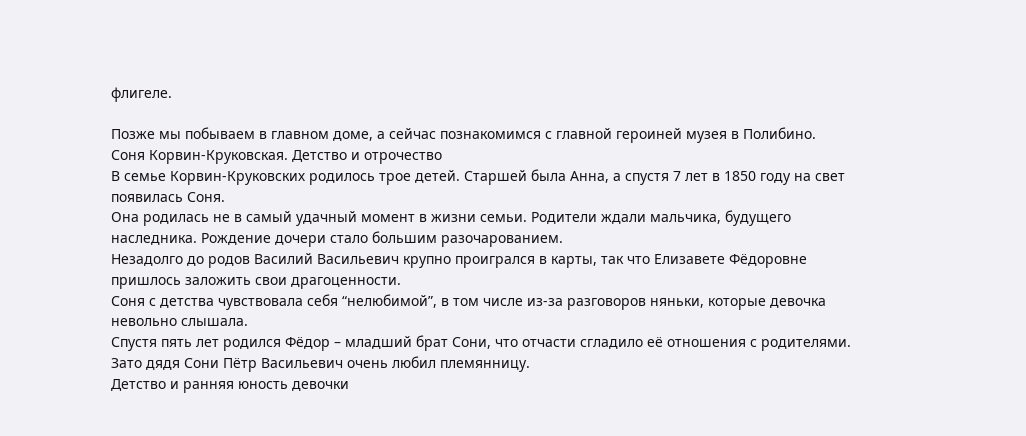флигеле.

Позже мы побываем в главном доме, а сейчас познакомимся с главной героиней музея в Полибино.
Соня Корвин-Круковская. Детство и отрочество
В семье Корвин-Круковских родилось трое детей. Старшей была Анна, а спустя 7 лет в 1850 году на свет появилась Соня.
Она родилась не в самый удачный момент в жизни семьи. Родители ждали мальчика, будущего наследника. Рождение дочери стало большим разочарованием.
Незадолго до родов Василий Васильевич крупно проигрался в карты, так что Елизавете Фёдоровне пришлось заложить свои драгоценности.
Соня с детства чувствовала себя “нелюбимой”, в том числе из-за разговоров няньки, которые девочка невольно слышала.
Спустя пять лет родился Фёдор – младший брат Сони, что отчасти сгладило её отношения с родителями.
Зато дядя Сони Пётр Васильевич очень любил племянницу.
Детство и ранняя юность девочки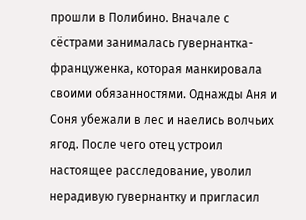прошли в Полибино. Вначале с сёстрами занималась гувернантка-француженка, которая манкировала своими обязанностями. Однажды Аня и Соня убежали в лес и наелись волчьих ягод. После чего отец устроил настоящее расследование, уволил нерадивую гувернантку и пригласил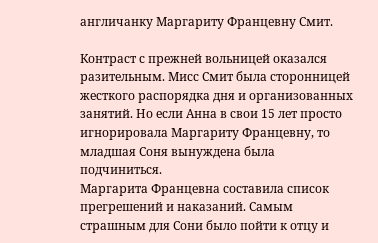англичанку Маргариту Францевну Смит.

Контраст с прежней вольницей оказался разительным. Мисс Смит была сторонницей жесткого распорядка дня и организованных занятий. Но если Анна в свои 15 лет просто игнорировала Маргариту Францевну, то младшая Соня вынуждена была подчиниться.
Маргарита Францевна составила список прегрешений и наказаний. Самым страшным для Сони было пойти к отцу и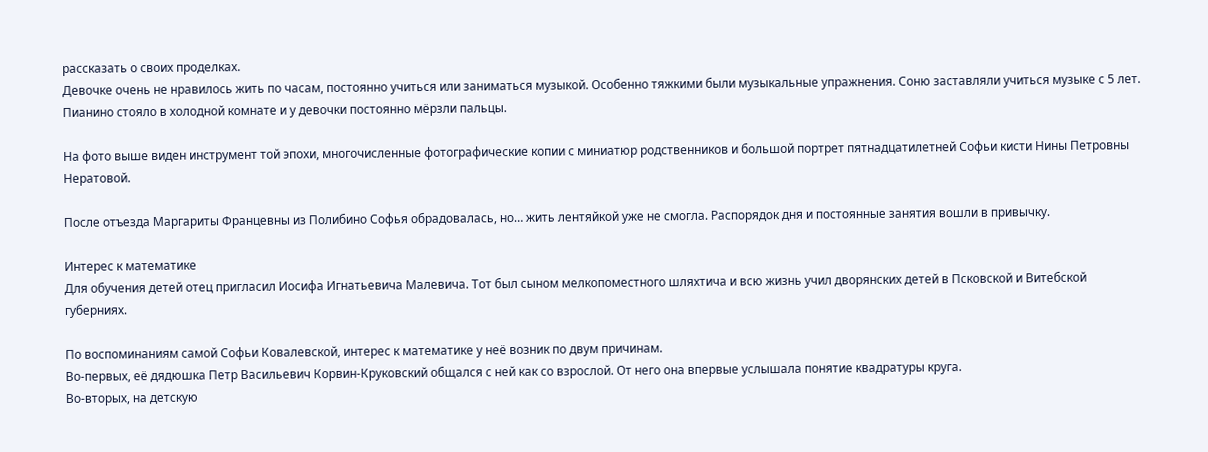рассказать о своих проделках.
Девочке очень не нравилось жить по часам, постоянно учиться или заниматься музыкой. Особенно тяжкими были музыкальные упражнения. Соню заставляли учиться музыке с 5 лет. Пианино стояло в холодной комнате и у девочки постоянно мёрзли пальцы.

На фото выше виден инструмент той эпохи, многочисленные фотографические копии с миниатюр родственников и большой портрет пятнадцатилетней Софьи кисти Нины Петровны Нератовой.

После отъезда Маргариты Францевны из Полибино Софья обрадовалась, но… жить лентяйкой уже не смогла. Распорядок дня и постоянные занятия вошли в привычку.

Интерес к математике
Для обучения детей отец пригласил Иосифа Игнатьевича Малевича. Тот был сыном мелкопоместного шляхтича и всю жизнь учил дворянских детей в Псковской и Витебской губерниях.

По воспоминаниям самой Софьи Ковалевской, интерес к математике у неё возник по двум причинам.
Во-первых, её дядюшка Петр Васильевич Корвин-Круковский общался с ней как со взрослой. От него она впервые услышала понятие квадратуры круга.
Во-вторых, на детскую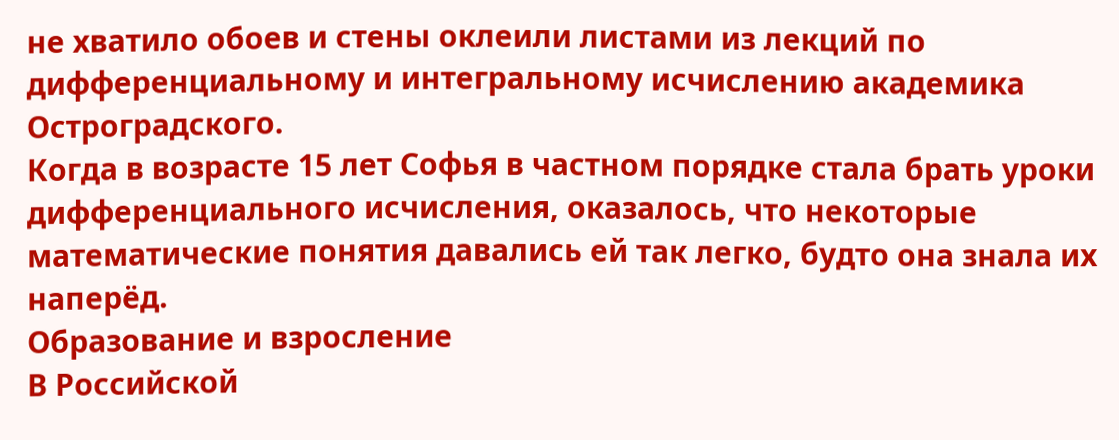не хватило обоев и стены оклеили листами из лекций по дифференциальному и интегральному исчислению академика Остроградского.
Когда в возрасте 15 лет Софья в частном порядке стала брать уроки дифференциального исчисления, оказалось, что некоторые математические понятия давались ей так легко, будто она знала их наперёд.
Образование и взросление
В Российской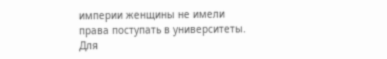империи женщины не имели права поступать в университеты. Для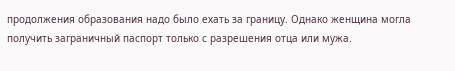продолжения образования надо было ехать за границу. Однако женщина могла получить заграничный паспорт только с разрешения отца или мужа.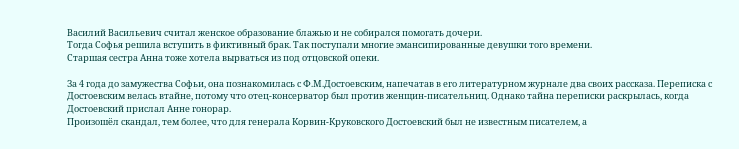Василий Васильевич считал женское образование блажью и не собирался помогать дочери.
Тогда Софья решила вступить в фиктивный брак. Так поступали многие эмансипированные девушки того времени.
Старшая сестра Анна тоже хотела вырваться из под отцовской опеки.

За 4 года до замужества Софьи, она познакомилась с Ф.М.Достоевским, напечатав в его литературном журнале два своих рассказа. Переписка с Достоевским велась втайне, потому что отец-консерватор был против женщин-писательниц. Однако тайна переписки раскрылась, когда Достоевский прислал Анне гонорар.
Произошёл скандал, тем более, что для генерала Корвин-Круковского Достоевский был не известным писателем, а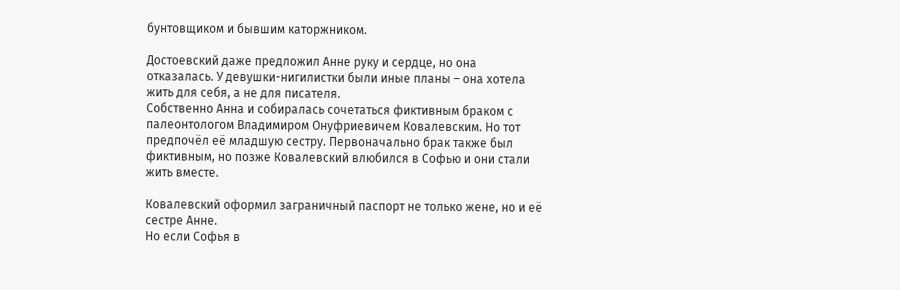бунтовщиком и бывшим каторжником.

Достоевский даже предложил Анне руку и сердце, но она отказалась. У девушки-нигилистки были иные планы – она хотела жить для себя, а не для писателя.
Собственно Анна и собиралась сочетаться фиктивным браком с палеонтологом Владимиром Онуфриевичем Ковалевским. Но тот предпочёл её младшую сестру. Первоначально брак также был фиктивным, но позже Ковалевский влюбился в Софью и они стали жить вместе.

Ковалевский оформил заграничный паспорт не только жене, но и её сестре Анне.
Но если Софья в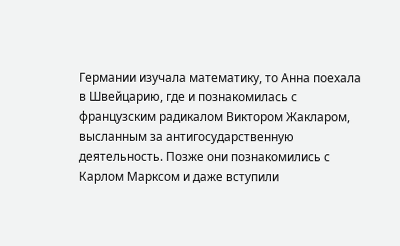Германии изучала математику, то Анна поехала в Швейцарию, где и познакомилась с французским радикалом Виктором Жакларом, высланным за антигосударственную деятельность. Позже они познакомились с Карлом Марксом и даже вступили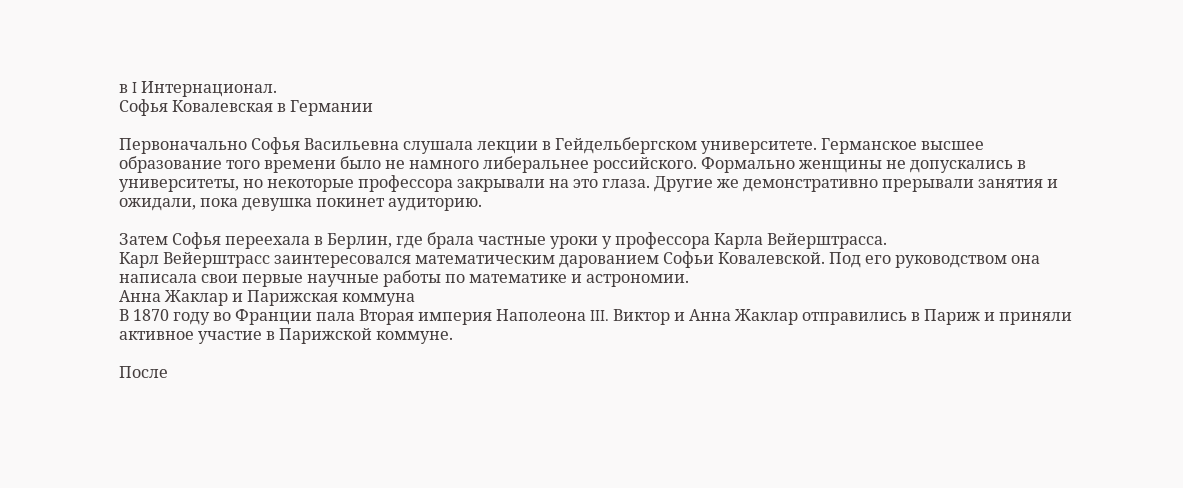в I Интернационал.
Софья Ковалевская в Германии

Первоначально Софья Васильевна слушала лекции в Гейдельбергском университете. Германское высшее образование того времени было не намного либеральнее российского. Формально женщины не допускались в университеты, но некоторые профессора закрывали на это глаза. Другие же демонстративно прерывали занятия и ожидали, пока девушка покинет аудиторию.

Затем Софья переехала в Берлин, где брала частные уроки у профессора Карла Вейерштрасса.
Карл Вейерштрасс заинтересовался математическим дарованием Софьи Ковалевской. Под его руководством она написала свои первые научные работы по математике и астрономии.
Анна Жаклар и Парижская коммуна
В 1870 году во Франции пала Вторая империя Наполеона III. Виктор и Анна Жаклар отправились в Париж и приняли активное участие в Парижской коммуне.

После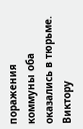поражения коммуны оба оказались в тюрьме. Виктору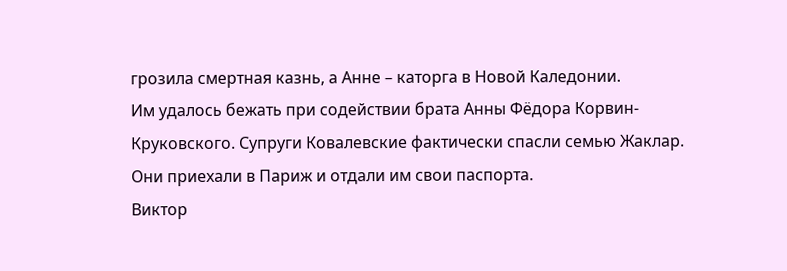грозила смертная казнь, а Анне – каторга в Новой Каледонии.
Им удалось бежать при содействии брата Анны Фёдора Корвин-Круковского. Супруги Ковалевские фактически спасли семью Жаклар. Они приехали в Париж и отдали им свои паспорта.
Виктор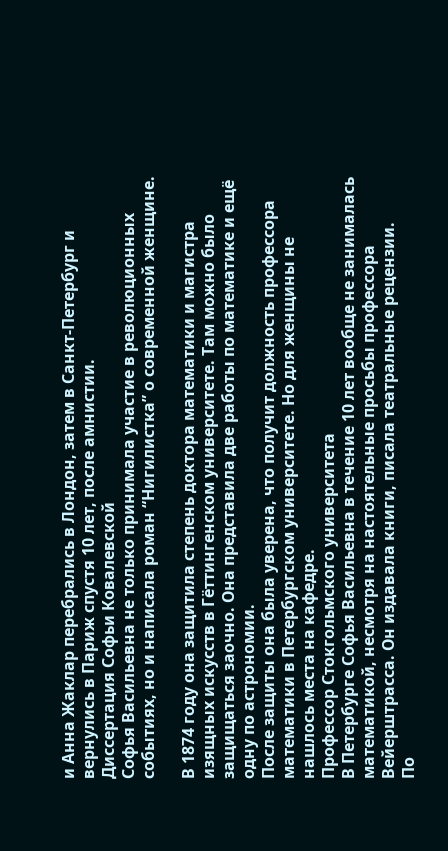и Анна Жаклар перебрались в Лондон, затем в Санкт-Петербург и вернулись в Париж спустя 10 лет, после амнистии.
Диссертация Софьи Ковалевской
Софья Васильевна не только принимала участие в революционных событиях, но и написала роман “Нигилистка” о современной женщине.

В 1874 году она защитила степень доктора математики и магистра изящных искусств в Гёттингенском университете. Там можно было защищаться заочно. Она представила две работы по математике и ещё одну по астрономии.
После защиты она была уверена, что получит должность профессора математики в Петербургском университете. Но для женщины не нашлось места на кафедре.
Профессор Стокгольмского университета
В Петербурге Софья Васильевна в течение 10 лет вообще не занималась математикой, несмотря на настоятельные просьбы профессора Вейерштрасса. Он издавала книги, писала театральные рецензии.
По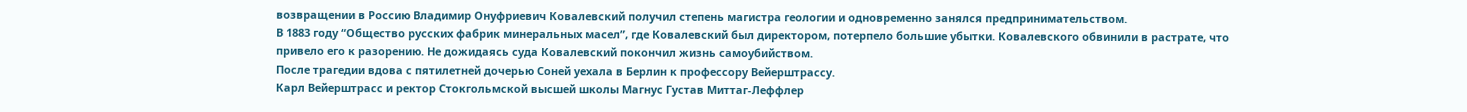возвращении в Россию Владимир Онуфриевич Ковалевский получил степень магистра геологии и одновременно занялся предпринимательством.
В 1883 году “Общество русских фабрик минеральных масел”, где Ковалевский был директором, потерпело большие убытки. Ковалевского обвинили в растрате, что привело его к разорению. Не дожидаясь суда Ковалевский покончил жизнь самоубийством.
После трагедии вдова с пятилетней дочерью Соней уехала в Берлин к профессору Вейерштрассу.
Карл Вейерштрасс и ректор Стокгольмской высшей школы Магнус Густав Миттаг-Леффлер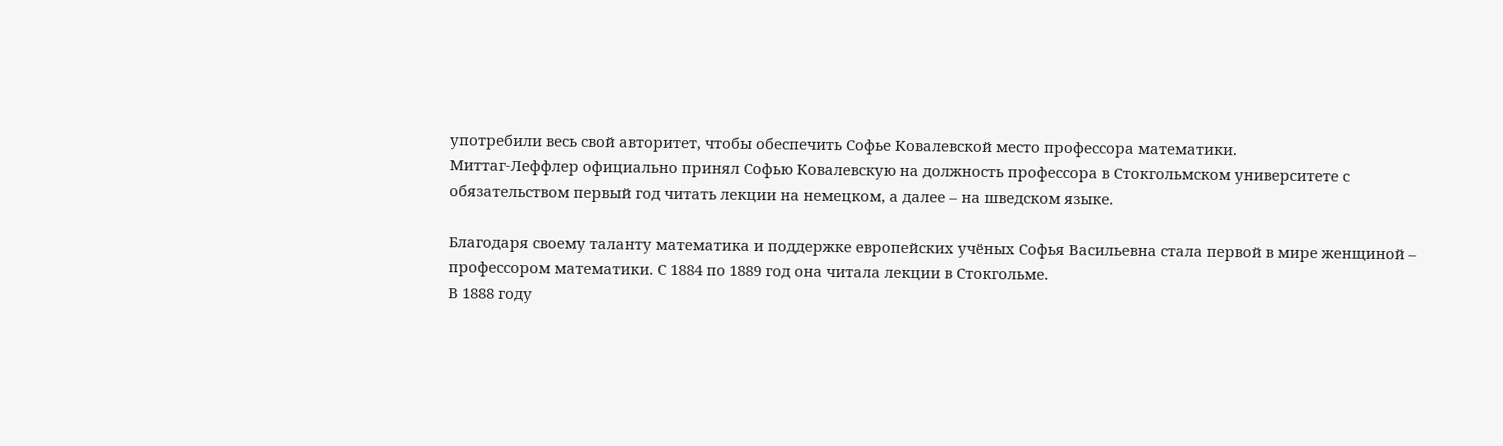употребили весь свой авторитет, чтобы обеспечить Софье Ковалевской место профессора математики.
Миттаг-Леффлер официально принял Софью Ковалевскую на должность профессора в Стокгольмском университете с обязательством первый год читать лекции на немецком, а далее – на шведском языке.

Благодаря своему таланту математика и поддержке европейских учёных Софья Васильевна стала первой в мире женщиной – профессором математики. С 1884 по 1889 год она читала лекции в Стокгольме.
В 1888 году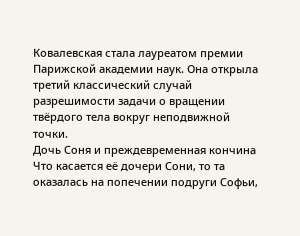Ковалевская стала лауреатом премии Парижской академии наук. Она открыла третий классический случай разрешимости задачи о вращении твёрдого тела вокруг неподвижной точки.
Дочь Соня и преждевременная кончина
Что касается её дочери Сони, то та оказалась на попечении подруги Софьи,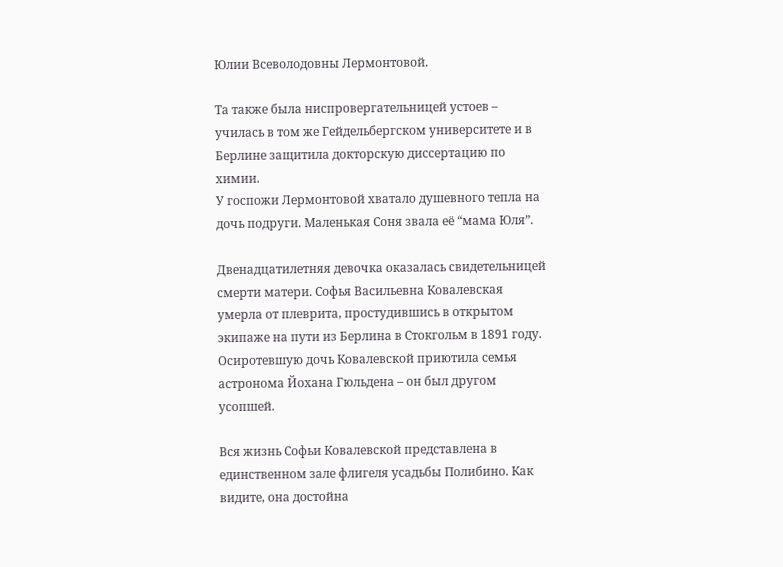Юлии Всеволодовны Лермонтовой.

Та также была ниспровергательницей устоев – училась в том же Гейдельбергском университете и в Берлине защитила докторскую диссертацию по химии.
У госпожи Лермонтовой хватало душевного тепла на дочь подруги. Маленькая Соня звала её “мама Юля”.

Двенадцатилетняя девочка оказалась свидетельницей смерти матери. Софья Васильевна Ковалевская умерла от плеврита, простудившись в открытом экипаже на пути из Берлина в Стокгольм в 1891 году. Осиротевшую дочь Ковалевской приютила семья астронома Йохана Гюльдена – он был другом усопшей.

Вся жизнь Софьи Ковалевской представлена в единственном зале флигеля усадьбы Полибино. Как видите, она достойна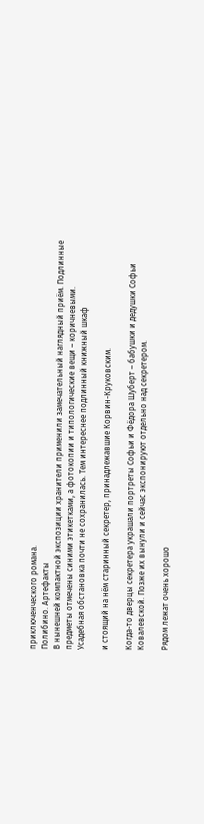приключенческого романа.
Полибино. Артефакты
В нынешней компактной экспозиции хранители применили замечательный наглядный приём. Подлинные предметы отмечены синими этикетками, а фотокопии и типологические вещи – коричневыми.
Усадебная обстановка почти не сохранилась. Тем интереснее подлинный книжный шкаф

и стоящий на нём старинный секретер, принадлежавшие Корвин-Круковским.

Когда-то дверцы секретера украшали портреты Софьи и Фёдора Шуберт – бабушки и дедушки Софьи Ковалевской. Позже их вынули и сейчас экспонируют отдельно над секретером.

Рядом лежат очень хорошо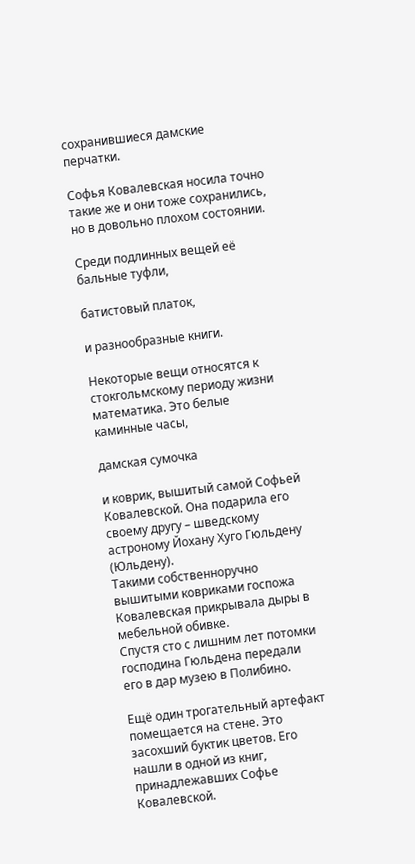сохранившиеся дамские перчатки.

Софья Ковалевская носила точно такие же и они тоже сохранились, но в довольно плохом состоянии.

Среди подлинных вещей её бальные туфли,

батистовый платок,

и разнообразные книги.

Некоторые вещи относятся к стокгольмскому периоду жизни математика. Это белые каминные часы,

дамская сумочка

и коврик, вышитый самой Софьей Ковалевской. Она подарила его своему другу – шведскому астроному Йохану Хуго Гюльдену (Юльдену).
Такими собственноручно вышитыми ковриками госпожа Ковалевская прикрывала дыры в мебельной обивке.
Спустя сто с лишним лет потомки господина Гюльдена передали его в дар музею в Полибино.

Ещё один трогательный артефакт помещается на стене. Это засохший буктик цветов. Его нашли в одной из книг, принадлежавших Софье Ковалевской.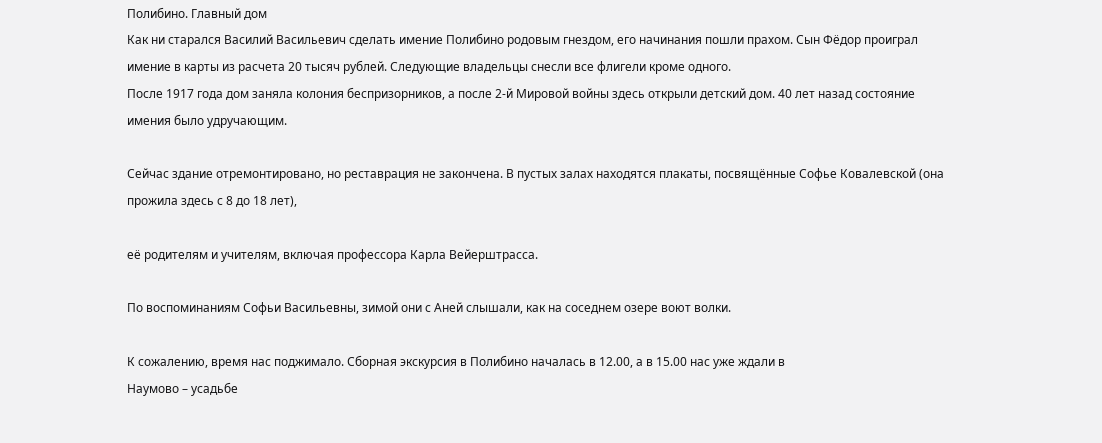Полибино. Главный дом
Как ни старался Василий Васильевич сделать имение Полибино родовым гнездом, его начинания пошли прахом. Сын Фёдор проиграл имение в карты из расчета 20 тысяч рублей. Следующие владельцы снесли все флигели кроме одного.
После 1917 года дом заняла колония беспризорников, а после 2-й Мировой войны здесь открыли детский дом. 40 лет назад состояние имения было удручающим.

Сейчас здание отремонтировано, но реставрация не закончена. В пустых залах находятся плакаты, посвящённые Софье Ковалевской (она прожила здесь с 8 до 18 лет),

её родителям и учителям, включая профессора Карла Вейерштрасса.

По воспоминаниям Софьи Васильевны, зимой они с Аней слышали, как на соседнем озере воют волки.

К сожалению, время нас поджимало. Сборная экскурсия в Полибино началась в 12.00, а в 15.00 нас уже ждали в
Наумово – усадьбе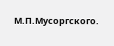М.П.Мусоргского.